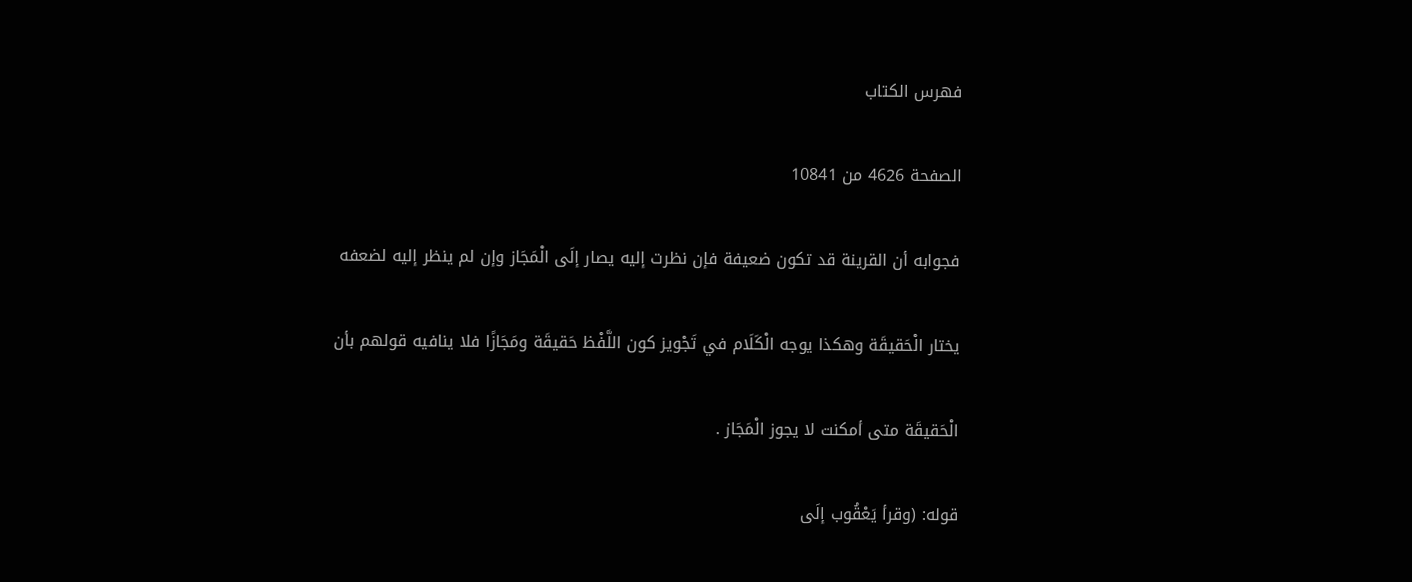فهرس الكتاب

الصفحة 4626 من 10841

فجوابه أن القرينة قد تكون ضعيفة فإن نظرت إليه يصار إلَى الْمَجَاز وإن لم ينظر إليه لضعفه

يختار الْحَقيقَة وهكذا يوجه الْكَلَام في تَجْويز كون اللَّفْظ حَقيقَة ومَجَازًا فلا ينافيه قولهم بأن

الْحَقيقَة متى أمكنت لا يجوز الْمَجَاز .

قوله: (وقرأ يَعْقُوب إلَى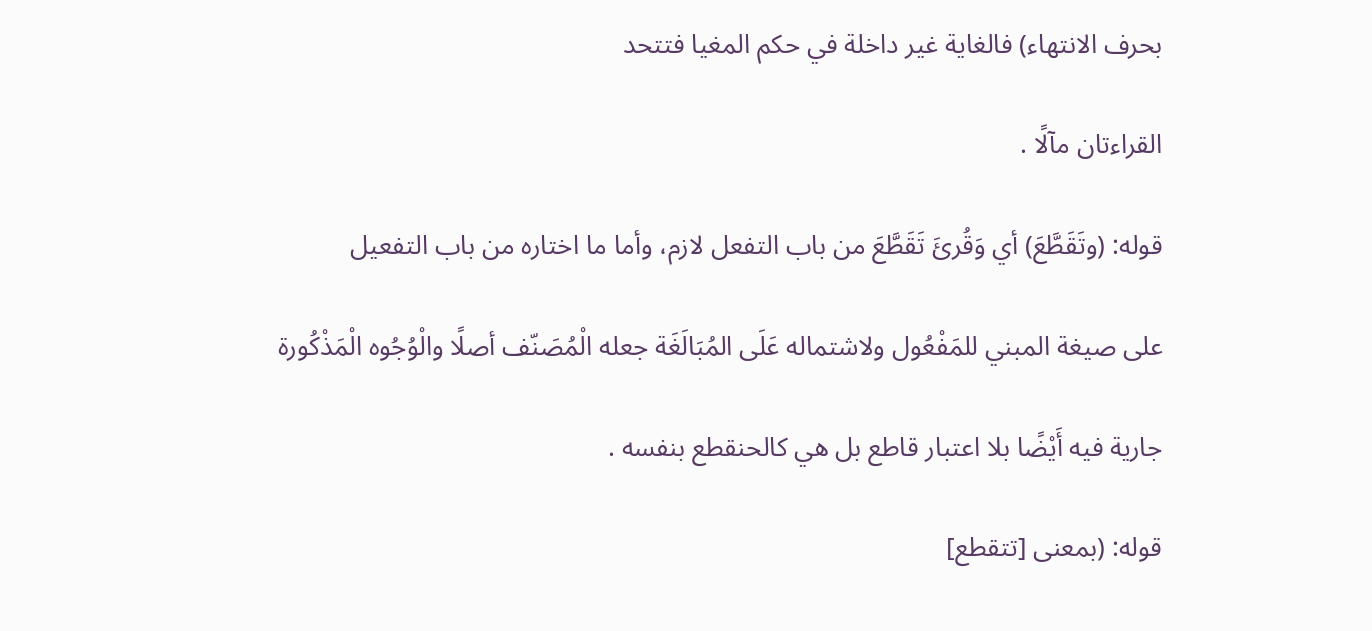بحرف الانتهاء) فالغاية غير داخلة في حكم المغيا فتتحد

القراءتان مآلًا .

قوله: (وتَقَطَّعَ) أي وَقُرئَ تَقَطَّعَ من باب التفعل لازم، وأما ما اختاره من باب التفعيل

على صيغة المبني للمَفْعُول ولاشتماله عَلَى المُبَالَغَة جعله الْمُصَنّف أصلًا والْوُجُوه الْمَذْكُورة

جارية فيه أَيْضًا بلا اعتبار قاطع بل هي كالحنقطع بنفسه .

قوله: (بمعنى [تتقطع]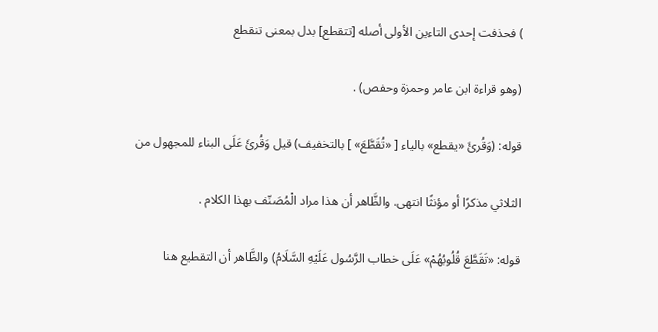) فحذفت إحدى التاءين الأولى أصله [تتقطع] بدل بمعنى تنقطع

(وهو قراءة ابن عامر وحمزة وحفص) .

قوله: (وَقُرئَ «يقطع» بالياء [ «تُقَطَّعَ» ] بالتخفيف) قيل وَقُرئَ عَلَى البناء للمجهول من

الثلاثي مذكرًا أو مؤنثًا انتهى. والظَّاهر أن هذا مراد الْمُصَنّف بهذا الكلام .

قوله: «تَقَطَّعَ قُلُوبُهُمْ» عَلَى خطاب الرَّسُول عَلَيْهِ السَّلَامُ) والظَّاهر أن التقطيع هنا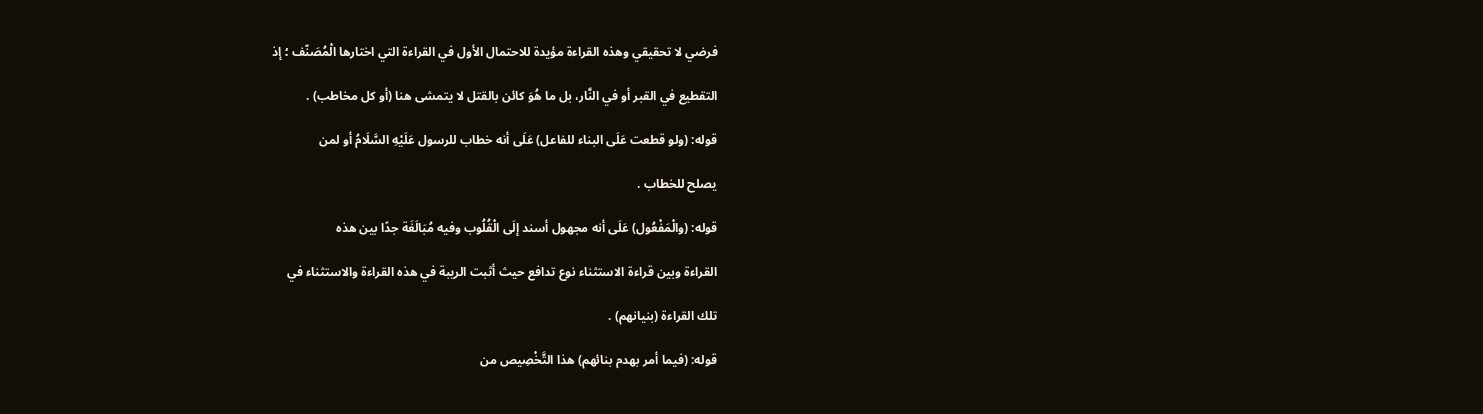فرضي لا تحقيقي وهذه القراءة مؤيدة للاحتمال الأول في القراءة التي اختارها الْمُصَنّف ؛ إذ

التقطيع في القبر أو في النَّار، بل ما هُوَ كائن بالقتل لا يتمشى هنا (أو كل مخاطب) .

قوله: (ولو قطعت عَلَى البناء للفاعل) عَلَى أنه خطاب للرسول عَلَيْهِ السَّلَامُ أو لمن

يصلح للخطاب .

قوله: (والْمَفْعُول) عَلَى أنه مجهول أسند إلَى الْقُلُوب وفيه مُبَالَغَة جدًا بين هذه

القراءة وبين قراءة الاستثناء نوع تدافع حيث أثبت الريبة في هذه القراءة والاستثناء في

تلك القراءة (بنيانهم) .

قوله: (فيما أمر بهدم بنائهم) هذا التَّخْصِيص من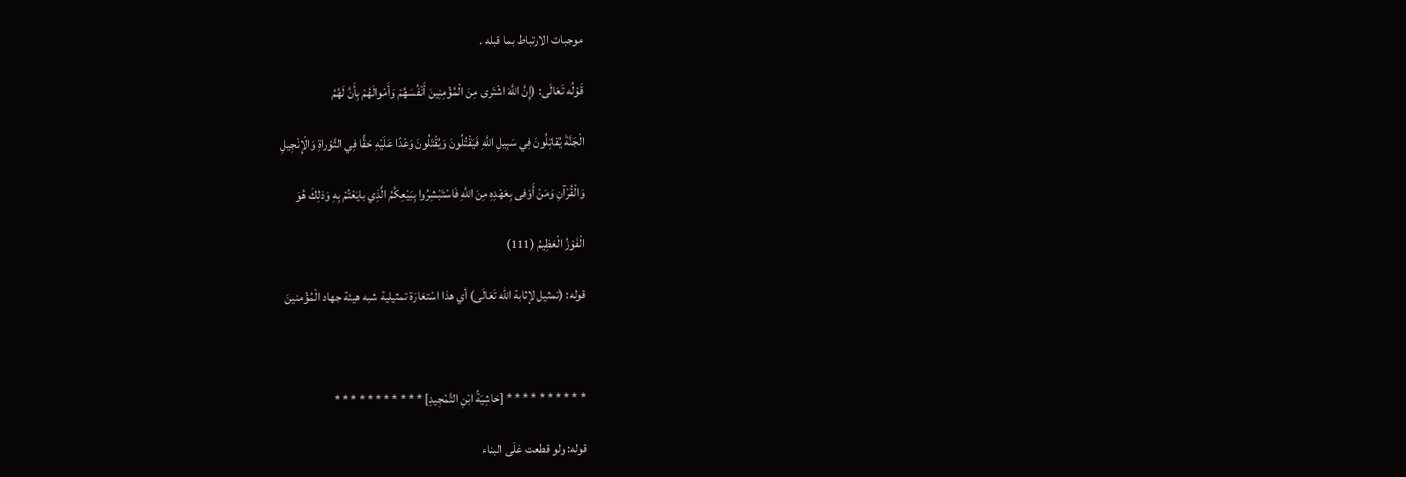موجبات الارتباط بما قبله .

قَوْلُه تَعَالَى: (إِنَّ اللَّهَ اشْتَرى مِنَ الْمُؤْمِنِينَ أَنْفُسَهُمْ وَأَمْوالَهُمْ بِأَنَّ لَهُمُ

الْجَنَّةَ يُقاتِلُونَ فِي سَبِيلِ اللَّهِ فَيَقْتُلُونَ وَيُقْتَلُونَ وَعْدًا عَلَيْهِ حَقًّا فِي التَّوْراةِ وَالْإِنْجِيلِ

وَالْقُرْآنِ وَمَنْ أَوْفى بِعَهْدِهِ مِنَ اللَّهِ فَاسْتَبْشِرُوا بِبَيْعِكُمُ الَّذِي بايَعْتُمْ بِهِ وَذلِكَ هُوَ

الْفَوْزُ الْعَظِيمُ (111)

قوله: (تمثيل لإثابة الله تَعَالَى) أي هذا اسْتعَارَة تمثيلية شبه هيئة جهاد الْمُؤْمنينَ



* * * * * * * * * * [حَاشِيَةُ ابْنِ التَّمْجِيدِ] * * * * * * * * * * *

قوله: ولو قطعت عَلَى البناء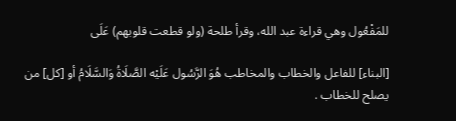للمَفْعُول وهي قراءة عبد الله، وقرأ طلحة (ولو قطعت قلوبهم) عَلَى

[البناء] للفاعل والخطاب والمخاطب هُوَ الرَّسُول عَلَيْه الصَّلَاةُ وَالسَّلَامُ أو [كل] من يصلح للخطاب .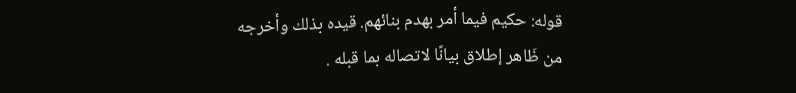قوله: حكيم فيما أمر بهدم بنائهم. قيده بذلك وأخرجه من ظَاهر إطلاق بيانًا لاتصاله بما قبله .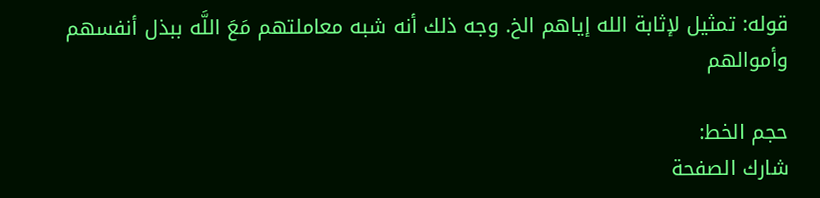قوله: تمثيل لإثابة الله إياهم الخ. وجه ذلك أنه شبه معاملتهم مَعَ اللَّه ببذل أنفسهم وأموالهم

حجم الخط:
شارك الصفحة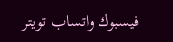فيسبوك واتساب تويتر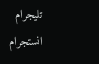تليجرام انستجرام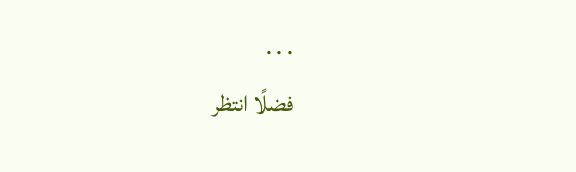. . .
فضلًا انتظر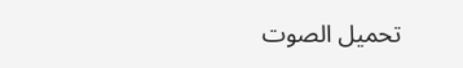تحميل الصوت